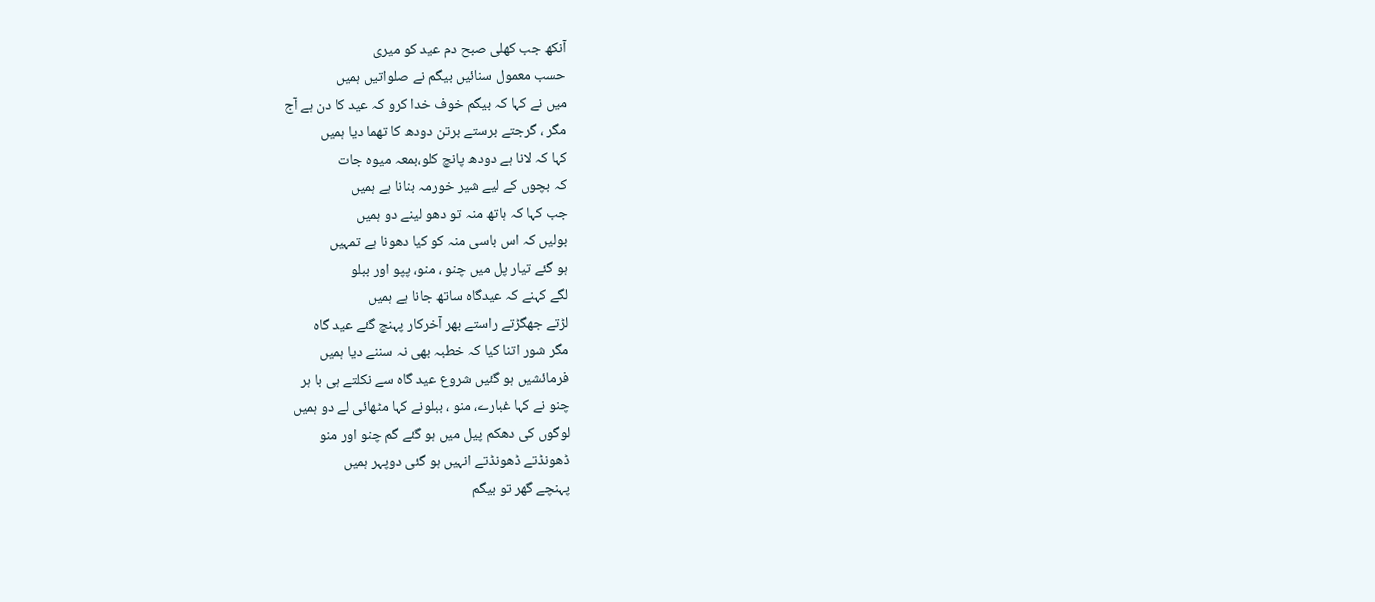آنکھ جب کھلی صبح دم عید کو میری
حسب معمول سنائیں بیگم نے صلواتیں ہمیں
میں نے کہا کہ بیگم خوف خدا کرو کہ عید کا دن ہے آج
مگر ، گرجتے برستے برتن دودھ کا تھما دیا ہمیں
کہا کہ لانا ہے دودھ پانچ کلو،بمعہ میوہ جات
کہ بچوں کے لیے شیر خورمہ بنانا ہے ہمیں
جب کہا کہ ہاتھ منہ تو دھو لینے دو ہمیں
بولیں کہ اس باسی منہ کو کیا دھونا ہے تمہیں
ہو گئے تیار پل میں چنو ، منو، پپو اور ببلو
لگے کہنے کہ عیدگاہ ساتھ جانا ہے ہمیں
لڑتے جھگڑتے راستے بھر آخرکار پہنچ گئے عید گاہ
مگر شور اتنا کیا کہ خطبہ بھی نہ سننے دیا ہمیں
فرمائشیں ہو گئیں شروع عید گاہ سے نکلتے ہی با ہر
چنو نے کہا غبارے، منو ، ببلونے کہا مٹھائی لے دو ہمیں
لوگوں کی دھکم پیل میں ہو گئے گم چنو اور منو
ڈھونڈتے ڈھونڈتے انہیں ہو گئی دوپہر ہمیں
پہنچے گھر تو بیگم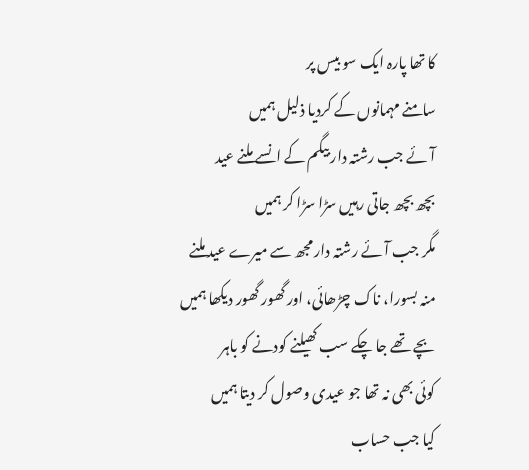کا تھا پارہ ایک سو بیس پر
سامنے مہمانوں کے کردیا ذلیل ہمیں
آئے جب رشتہ دار بیگم کے انسے ملنے عید
بچھ بچھ جاتی رہیں سڑا سڑا کر ہمیں
مگر جب آئے رشتہ دار مجھ سے میرے عید ملنے
منہ بسورا، ناک چڑھائی، اور گھور گھور دیکھا ہمیں
بچے تھے جا چکے سب کھیلنے کودنے کو باہر
کوئی بھی نہ تھا جو عیدی وصول کر دیتا ہمیں
کیا جب حساب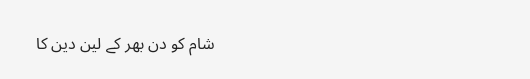شام کو دن بھر کے لین دین کا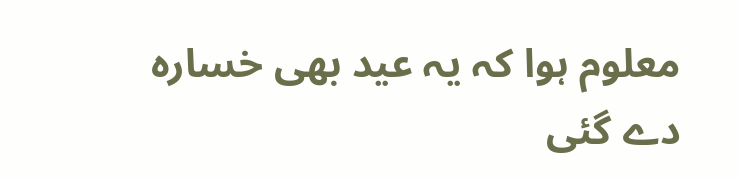معلوم ہوا کہ یہ عید بھی خسارہ دے گئی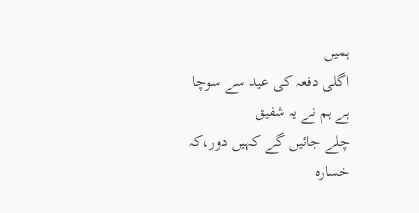ہمیں
اگلی دفعہ کی عید سے سوچا ہے ہم نے یہ شفیق
چلے جائیں گے کہیں دور،کہ خسارہ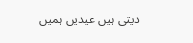دیتی ہیں عیدیں ہمیں